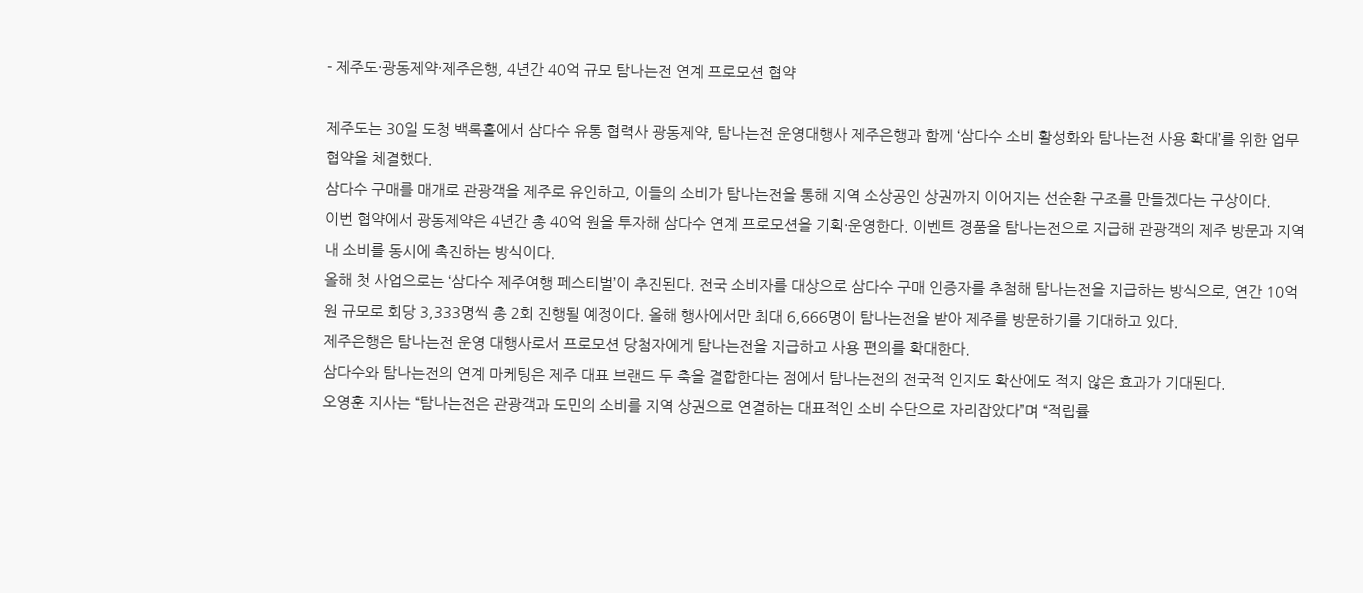- 제주도·광동제약·제주은행, 4년간 40억 규모 탐나는전 연계 프로모션 협약

제주도는 30일 도청 백록홀에서 삼다수 유통 협력사 광동제약, 탐나는전 운영대행사 제주은행과 함께 ‘삼다수 소비 활성화와 탐나는전 사용 확대’를 위한 업무협약을 체결했다.
삼다수 구매를 매개로 관광객을 제주로 유인하고, 이들의 소비가 탐나는전을 통해 지역 소상공인 상권까지 이어지는 선순환 구조를 만들겠다는 구상이다.
이번 협약에서 광동제약은 4년간 총 40억 원을 투자해 삼다수 연계 프로모션을 기획·운영한다. 이벤트 경품을 탐나는전으로 지급해 관광객의 제주 방문과 지역 내 소비를 동시에 촉진하는 방식이다.
올해 첫 사업으로는 ‘삼다수 제주여행 페스티벌’이 추진된다. 전국 소비자를 대상으로 삼다수 구매 인증자를 추첨해 탐나는전을 지급하는 방식으로, 연간 10억 원 규모로 회당 3,333명씩 총 2회 진행될 예정이다. 올해 행사에서만 최대 6,666명이 탐나는전을 받아 제주를 방문하기를 기대하고 있다.
제주은행은 탐나는전 운영 대행사로서 프로모션 당첨자에게 탐나는전을 지급하고 사용 편의를 확대한다.
삼다수와 탐나는전의 연계 마케팅은 제주 대표 브랜드 두 축을 결합한다는 점에서 탐나는전의 전국적 인지도 확산에도 적지 않은 효과가 기대된다.
오영훈 지사는 “탐나는전은 관광객과 도민의 소비를 지역 상권으로 연결하는 대표적인 소비 수단으로 자리잡았다”며 “적립률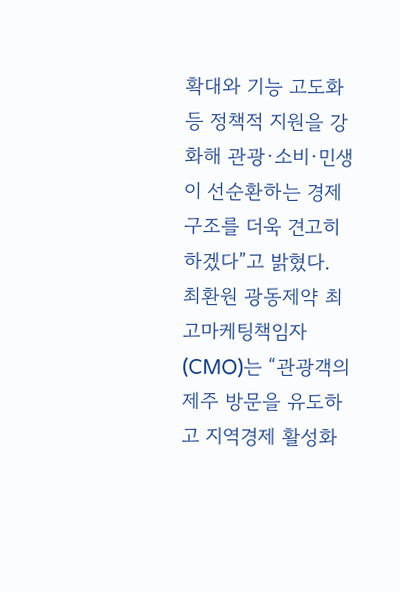확대와 기능 고도화 등 정책적 지원을 강화해 관광·소비·민생이 선순환하는 경제 구조를 더욱 견고히 하겠다”고 밝혔다.
최환원 광동제약 최고마케팅책임자(CMO)는 “관광객의 제주 방문을 유도하고 지역경제 활성화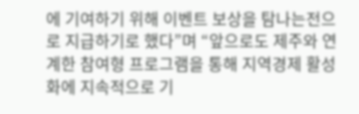에 기여하기 위해 이벤트 보상을 탐나는전으로 지급하기로 했다”며 “앞으로도 제주와 연계한 참여형 프로그램을 통해 지역경제 활성화에 지속적으로 기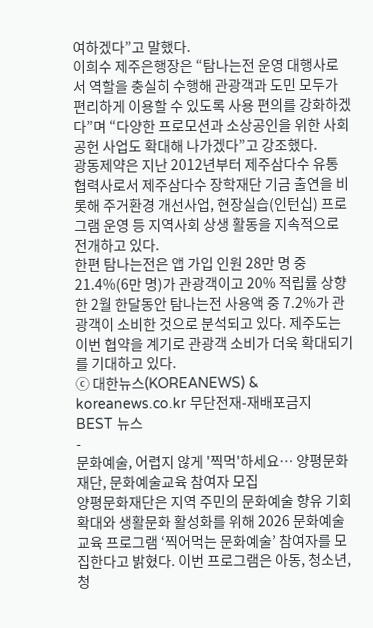여하겠다”고 말했다.
이희수 제주은행장은 “탐나는전 운영 대행사로서 역할을 충실히 수행해 관광객과 도민 모두가 편리하게 이용할 수 있도록 사용 편의를 강화하겠다”며 “다양한 프로모션과 소상공인을 위한 사회공헌 사업도 확대해 나가겠다”고 강조했다.
광동제약은 지난 2012년부터 제주삼다수 유통 협력사로서 제주삼다수 장학재단 기금 출연을 비롯해 주거환경 개선사업, 현장실습(인턴십) 프로그램 운영 등 지역사회 상생 활동을 지속적으로 전개하고 있다.
한편 탐나는전은 앱 가입 인원 28만 명 중 21.4%(6만 명)가 관광객이고 20% 적립률 상향한 2월 한달동안 탐나는전 사용액 중 7.2%가 관광객이 소비한 것으로 분석되고 있다. 제주도는 이번 협약을 계기로 관광객 소비가 더욱 확대되기를 기대하고 있다.
ⓒ 대한뉴스(KOREANEWS) & koreanews.co.kr 무단전재-재배포금지
BEST 뉴스
-
문화예술, 어렵지 않게 '찍먹'하세요… 양평문화재단, 문화예술교육 참여자 모집
양평문화재단은 지역 주민의 문화예술 향유 기회 확대와 생활문화 활성화를 위해 2026 문화예술교육 프로그램 ‘찍어먹는 문화예술’ 참여자를 모집한다고 밝혔다. 이번 프로그램은 아동, 청소년, 청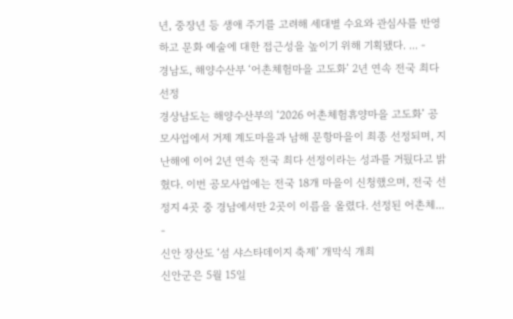년, 중장년 등 생애 주기를 고려해 세대별 수요와 관심사를 반영하고 문화 예술에 대한 접근성을 높이기 위해 기획됐다. ... -
경남도, 해양수산부 ‘어촌체험마을 고도화’ 2년 연속 전국 최다 선정
경상남도는 해양수산부의 ‘2026 어촌체험휴양마을 고도화’ 공모사업에서 거제 계도마을과 남해 문항마을이 최종 선정되며, 지난해에 이어 2년 연속 전국 최다 선정이라는 성과를 거뒀다고 밝혔다. 이번 공모사업에는 전국 18개 마을이 신청했으며, 전국 선정지 4곳 중 경남에서만 2곳이 이름을 올렸다. 선정된 어촌체... -
신안 장산도 ‘섬 샤스타데이지 축제’ 개막식 개최
신안군은 5월 15일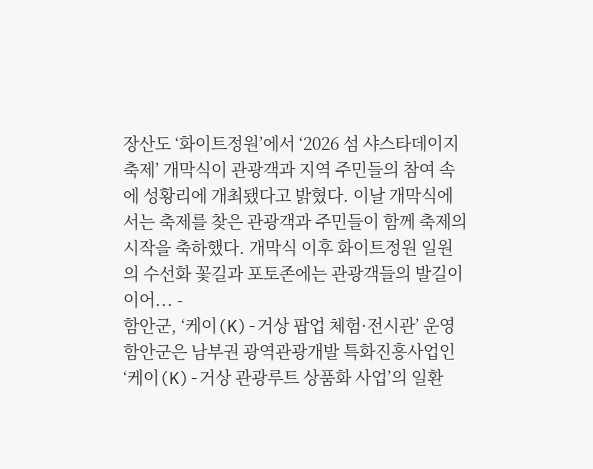장산도 ‘화이트정원’에서 ‘2026 섬 샤스타데이지 축제’ 개막식이 관광객과 지역 주민들의 참여 속에 성황리에 개최됐다고 밝혔다. 이날 개막식에서는 축제를 찾은 관광객과 주민들이 함께 축제의 시작을 축하했다. 개막식 이후 화이트정원 일원의 수선화 꽃길과 포토존에는 관광객들의 발길이 이어... -
함안군, ‘케이(K)-거상 팝업 체험·전시관’ 운영
함안군은 남부권 광역관광개발 특화진흥사업인 ‘케이(K)-거상 관광루트 상품화 사업’의 일환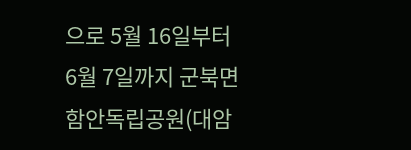으로 5월 16일부터 6월 7일까지 군북면 함안독립공원(대암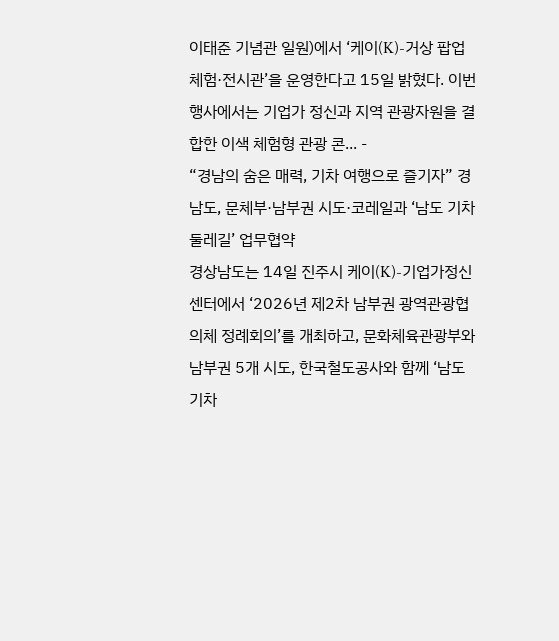이태준 기념관 일원)에서 ‘케이(K)-거상 팝업 체험·전시관’을 운영한다고 15일 밝혔다. 이번 행사에서는 기업가 정신과 지역 관광자원을 결합한 이색 체험형 관광 콘... -
“경남의 숨은 매력, 기차 여행으로 즐기자” 경남도, 문체부·남부권 시도·코레일과 ‘남도 기차둘레길’ 업무협약
경상남도는 14일 진주시 케이(K)-기업가정신센터에서 ‘2026년 제2차 남부권 광역관광협의체 정례회의’를 개최하고, 문화체육관광부와 남부권 5개 시도, 한국철도공사와 함께 ‘남도 기차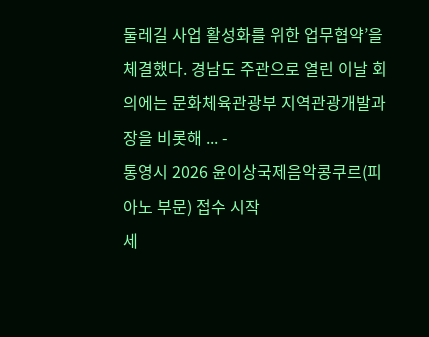둘레길 사업 활성화를 위한 업무협약’을 체결했다. 경남도 주관으로 열린 이날 회의에는 문화체육관광부 지역관광개발과장을 비롯해 ... -
통영시 2026 윤이상국제음악콩쿠르(피아노 부문) 접수 시작
세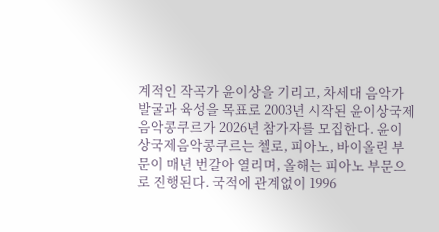계적인 작곡가 윤이상을 기리고, 차세대 음악가 발굴과 육성을 목표로 2003년 시작된 윤이상국제음악콩쿠르가 2026년 참가자를 모집한다. 윤이상국제음악콩쿠르는 첼로, 피아노, 바이올린 부문이 매년 번갈아 열리며, 올해는 피아노 부문으로 진행된다. 국적에 관계없이 1996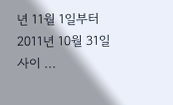년 11월 1일부터 2011년 10월 31일 사이 ...